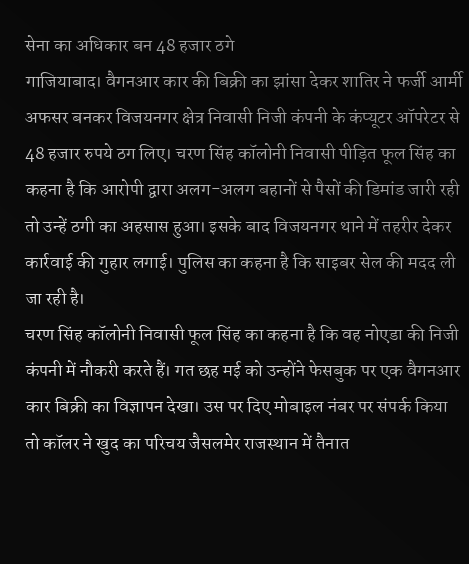सेना का अधिकार बन 48 हजार ठगे
गाजियाबाद। वैगनआर कार की बिक्री का झांसा देकर शातिर ने फर्जी आर्मी अफसर बनकर विजयनगर क्षेत्र निवासी निजी कंपनी के कंप्यूटर ऑपरेटर से 48 हजार रुपये ठग लिए। चरण सिंह कॉलोनी निवासी पीड़ित फूल सिंह का कहना है कि आरोपी द्वारा अलग-अलग बहानों से पैसों की डिमांड जारी रही तो उन्हें ठगी का अहसास हुआ। इसके बाद विजयनगर थाने में तहरीर देकर कार्रवाई की गुहार लगाई। पुलिस का कहना है कि साइबर सेल की मदद ली जा रही है।
चरण सिंह कॉलोनी निवासी फूल सिंह का कहना है कि वह नोएडा की निजी कंपनी में नौकरी करते हैं। गत छह मई को उन्होंने फेसबुक पर एक वैगनआर कार बिक्री का विज्ञापन देखा। उस पर दिए मोबाइल नंबर पर संपर्क किया तो कॉलर ने खुद का परिचय जैसलमेर राजस्थान में तैनात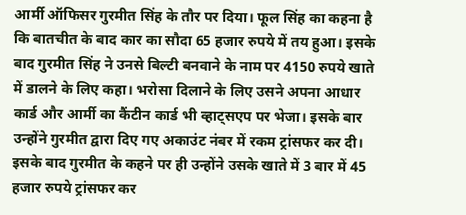आर्मी ऑफिसर गुरमीत सिंह के तौर पर दिया। फूल सिंह का कहना है कि बातचीत के बाद कार का सौदा 65 हजार रुपये में तय हुआ। इसके बाद गुरमीत सिंह ने उनसे बिल्टी बनवाने के नाम पर 4150 रुपये खाते में डालने के लिए कहा। भरोसा दिलाने के लिए उसने अपना आधार कार्ड और आर्मी का कैंटीन कार्ड भी व्हाट्सएप पर भेजा। इसके बार उन्होंने गुरमीत द्वारा दिए गए अकाउंट नंबर में रकम ट्रांसफर कर दी। इसके बाद गुरमीत के कहने पर ही उन्होंने उसके खाते में 3 बार में 45 हजार रुपये ट्रांसफर कर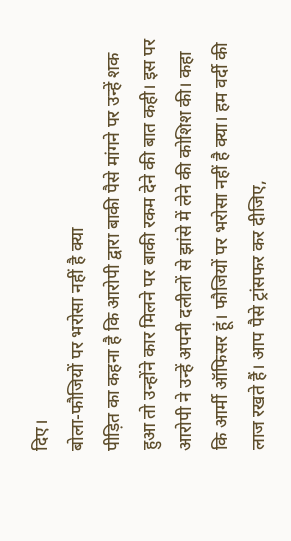दिए।
बोला-फौजियों पर भरोसा नहीं है क्या
पीड़ित का कहना है कि आरोपी द्वारा बाकी पैसे मांगने पर उन्हें शक हुआ तो उन्होंने कार मिलने पर बाकी रकम देने की बात कही। इस पर आरोपी ने उन्हें अपनी दलीलों से झांसे में लेने की कोशिश की। कहा कि आर्मी ऑफिसर हूं। फौजियों पर भरोसा नहीं है क्या। हम वर्दी की लाज रखते हैं। आप पैसे ट्रांसफर कर दीजिए,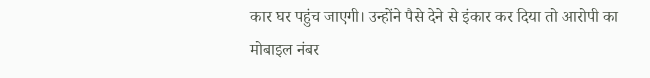कार घर पहुंच जाएगी। उन्होंने पैसे देने से इंकार कर दिया तो आरोपी का मोबाइल नंबर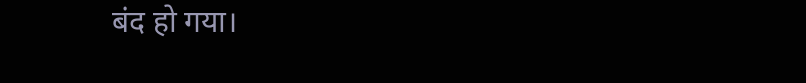बंद हो गया।